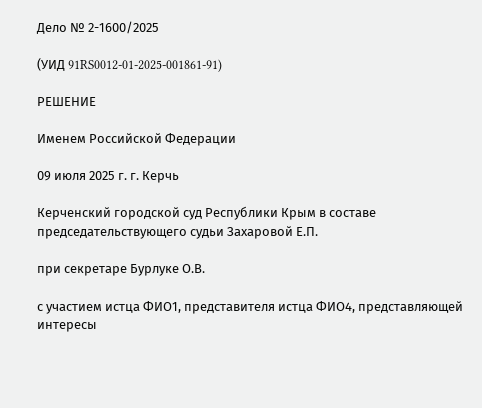Дело № 2-1600/2025

(УИД 91RS0012-01-2025-001861-91)

РЕШЕНИЕ

Именем Российской Федерации

09 июля 2025 г. г. Керчь

Керченский городской суд Республики Крым в составе председательствующего судьи Захаровой Е.П.

при секретаре Бурлуке О.В.

с участием истца ФИО1, представителя истца ФИО4, представляющей интересы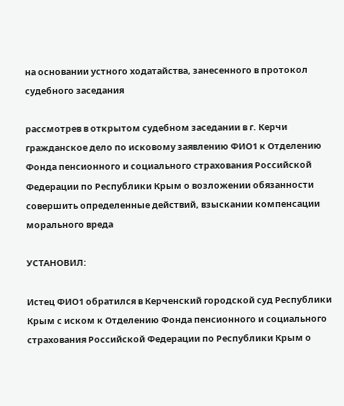на основании устного ходатайства, занесенного в протокол судебного заседания

рассмотрев в открытом судебном заседании в г. Керчи гражданское дело по исковому заявлению ФИО1 к Отделению Фонда пенсионного и социального страхования Российской Федерации по Республики Крым о возложении обязанности совершить определенные действий, взыскании компенсации морального вреда

УСТАНОВИЛ:

Истец ФИО1 обратился в Керченский городской суд Республики Крым с иском к Отделению Фонда пенсионного и социального страхования Российской Федерации по Республики Крым о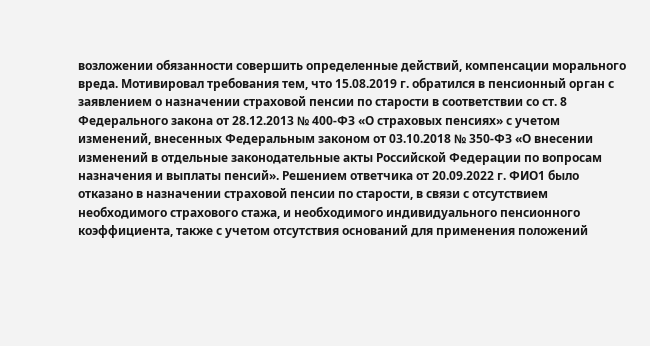возложении обязанности совершить определенные действий, компенсации морального вреда. Мотивировал требования тем, что 15.08.2019 г. обратился в пенсионный орган с заявлением о назначении страховой пенсии по старости в соответствии со ст. 8 Федерального закона от 28.12.2013 № 400-ФЗ «О страховых пенсиях» с учетом изменений, внесенных Федеральным законом от 03.10.2018 № 350-ФЗ «О внесении изменений в отдельные законодательные акты Российской Федерации по вопросам назначения и выплаты пенсий». Решением ответчика от 20.09.2022 г. ФИО1 было отказано в назначении страховой пенсии по старости, в связи с отсутствием необходимого страхового стажа, и необходимого индивидуального пенсионного коэффициента, также с учетом отсутствия оснований для применения положений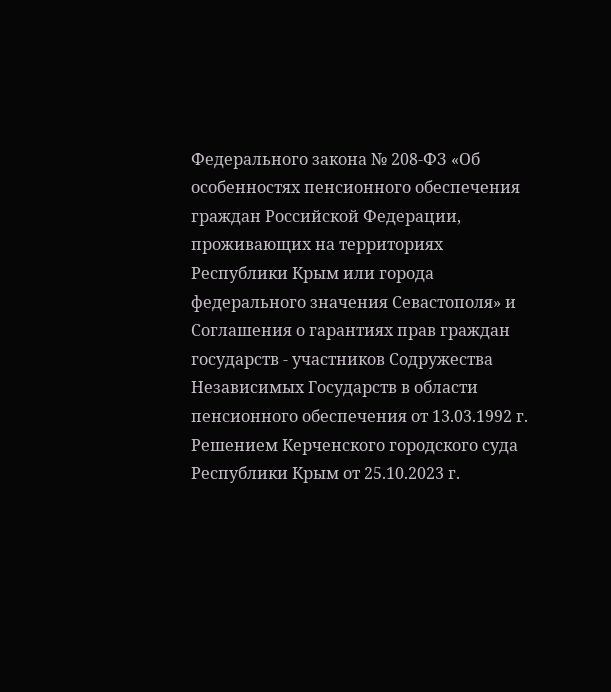Федерального закона № 208-ФЗ «Об особенностях пенсионного обеспечения граждан Российской Федерации, проживающих на территориях Республики Крым или города федерального значения Севастополя» и Соглашения о гарантиях прав граждан государств - участников Содружества Независимых Государств в области пенсионного обеспечения от 13.03.1992 г. Решением Керченского городского суда Республики Крым от 25.10.2023 г.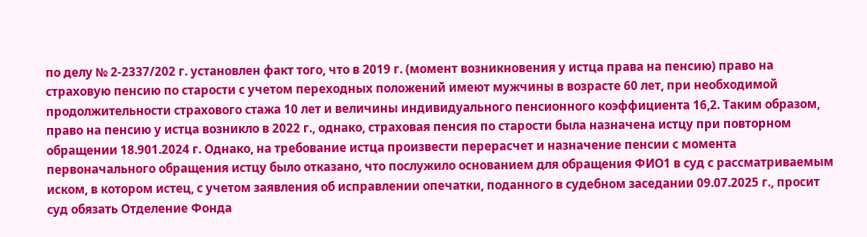по делу № 2-2337/202 г. установлен факт того, что в 2019 г. (момент возникновения у истца права на пенсию) право на страховую пенсию по старости с учетом переходных положений имеют мужчины в возрасте 60 лет, при необходимой продолжительности страхового стажа 10 лет и величины индивидуального пенсионного коэффициента 16,2. Таким образом, право на пенсию у истца возникло в 2022 г., однако, страховая пенсия по старости была назначена истцу при повторном обращении 18.901.2024 г. Однако, на требование истца произвести перерасчет и назначение пенсии с момента первоначального обращения истцу было отказано, что послужило основанием для обращения ФИО1 в суд с рассматриваемым иском, в котором истец, с учетом заявления об исправлении опечатки, поданного в судебном заседании 09.07.2025 г., просит суд обязать Отделение Фонда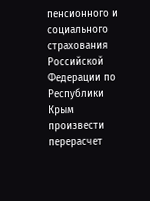пенсионного и социального страхования Российской Федерации по Республики Крым произвести перерасчет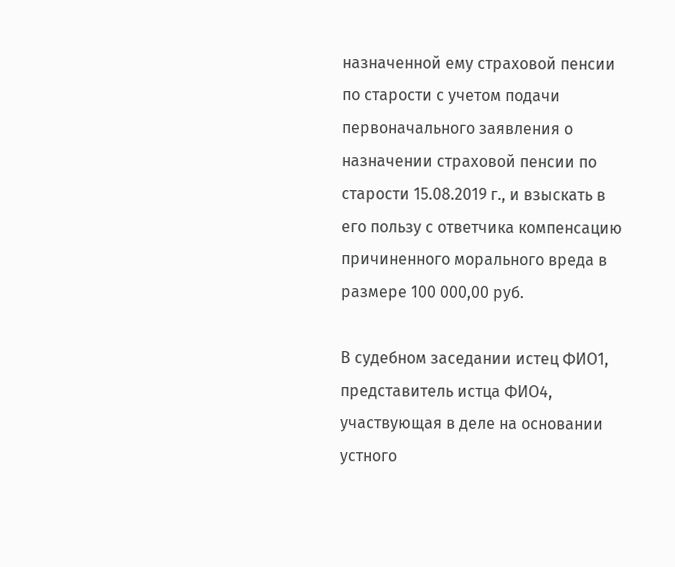назначенной ему страховой пенсии по старости с учетом подачи первоначального заявления о назначении страховой пенсии по старости 15.08.2019 г., и взыскать в его пользу с ответчика компенсацию причиненного морального вреда в размере 100 000,00 руб.

В судебном заседании истец ФИО1, представитель истца ФИО4, участвующая в деле на основании устного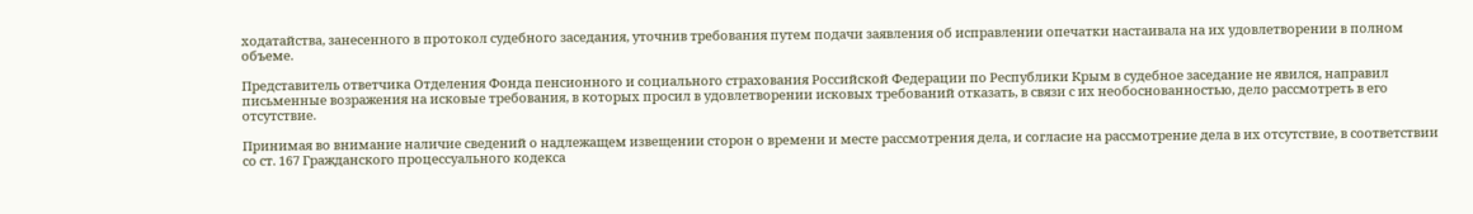ходатайства, занесенного в протокол судебного заседания, уточнив требования путем подачи заявления об исправлении опечатки настаивала на их удовлетворении в полном объеме.

Представитель ответчика Отделения Фонда пенсионного и социального страхования Российской Федерации по Республики Крым в судебное заседание не явился, направил письменные возражения на исковые требования, в которых просил в удовлетворении исковых требований отказать, в связи с их необоснованностью, дело рассмотреть в его отсутствие.

Принимая во внимание наличие сведений о надлежащем извещении сторон о времени и месте рассмотрения дела, и согласие на рассмотрение дела в их отсутствие, в соответствии со ст. 167 Гражданского процессуального кодекса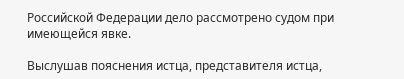Российской Федерации дело рассмотрено судом при имеющейся явке.

Выслушав пояснения истца, представителя истца,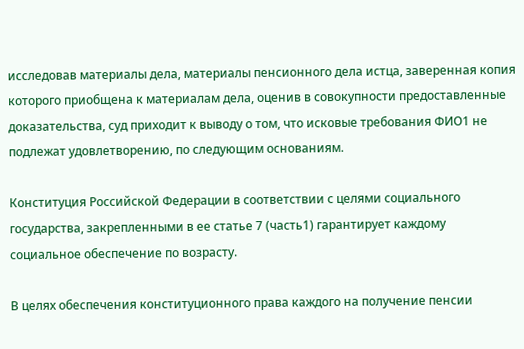исследовав материалы дела, материалы пенсионного дела истца, заверенная копия которого приобщена к материалам дела, оценив в совокупности предоставленные доказательства, суд приходит к выводу о том, что исковые требования ФИО1 не подлежат удовлетворению, по следующим основаниям.

Конституция Российской Федерации в соответствии с целями социального государства, закрепленными в ее статье 7 (часть1) гарантирует каждому социальное обеспечение по возрасту.

В целях обеспечения конституционного права каждого на получение пенсии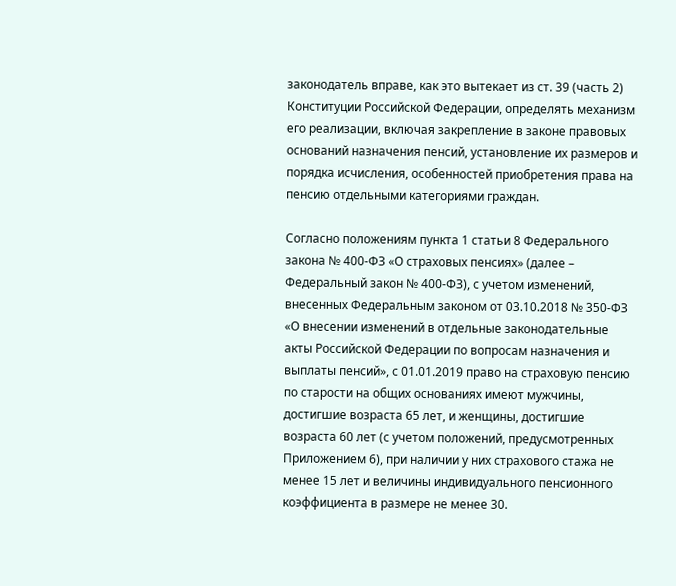законодатель вправе, как это вытекает из ст. 39 (часть 2) Конституции Российской Федерации, определять механизм его реализации, включая закрепление в законе правовых оснований назначения пенсий, установление их размеров и порядка исчисления, особенностей приобретения права на пенсию отдельными категориями граждан.

Согласно положениям пункта 1 статьи 8 Федерального закона № 400-ФЗ «О страховых пенсиях» (далее – Федеральный закон № 400-ФЗ), с учетом изменений, внесенных Федеральным законом от 03.10.2018 № 350-ФЗ «О внесении изменений в отдельные законодательные акты Российской Федерации по вопросам назначения и выплаты пенсий», с 01.01.2019 право на страховую пенсию по старости на общих основаниях имеют мужчины, достигшие возраста 65 лет, и женщины, достигшие возраста 60 лет (с учетом положений, предусмотренных Приложением 6), при наличии у них страхового стажа не менее 15 лет и величины индивидуального пенсионного коэффициента в размере не менее 30.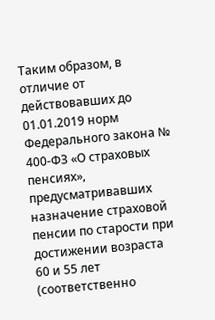Таким образом, в отличие от действовавших до 01.01.2019 норм Федерального закона № 400-ФЗ «О страховых пенсиях», предусматривавших назначение страховой пенсии по старости при достижении возраста 60 и 55 лет (соответственно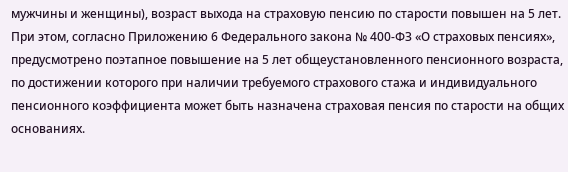мужчины и женщины), возраст выхода на страховую пенсию по старости повышен на 5 лет. При этом, согласно Приложению 6 Федерального закона № 400-ФЗ «О страховых пенсиях», предусмотрено поэтапное повышение на 5 лет общеустановленного пенсионного возраста, по достижении которого при наличии требуемого страхового стажа и индивидуального пенсионного коэффициента может быть назначена страховая пенсия по старости на общих основаниях.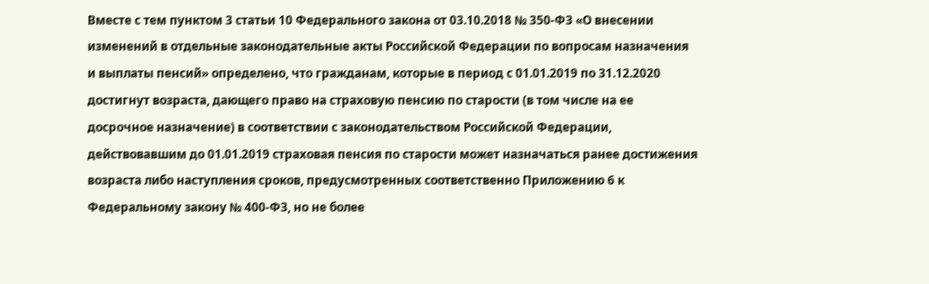Вместе с тем пунктом 3 статьи 10 Федерального закона от 03.10.2018 № 350-ФЗ «О внесении изменений в отдельные законодательные акты Российской Федерации по вопросам назначения и выплаты пенсий» определено, что гражданам, которые в период с 01.01.2019 по 31.12.2020 достигнут возраста, дающего право на страховую пенсию по старости (в том числе на ее досрочное назначение) в соответствии с законодательством Российской Федерации, действовавшим до 01.01.2019 страховая пенсия по старости может назначаться ранее достижения возраста либо наступления сроков, предусмотренных соответственно Приложению 6 к Федеральному закону № 400-ФЗ, но не более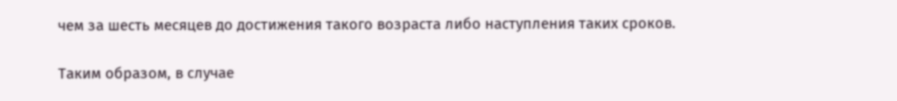чем за шесть месяцев до достижения такого возраста либо наступления таких сроков.

Таким образом, в случае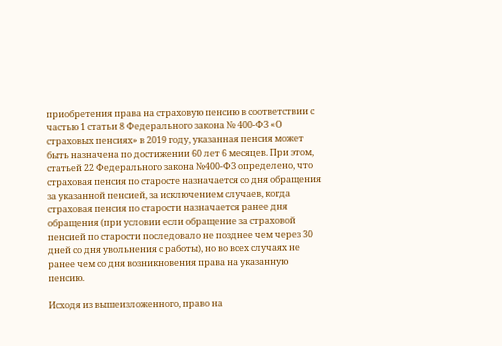приобретения права на страховую пенсию в соответствии с частью 1 статьи 8 Федерального закона № 400-ФЗ «О страховых пенсиях» в 2019 году, указанная пенсия может быть назначена по достижении 60 лет 6 месяцев. При этом, статьей 22 Федерального закона №400-ФЗ определено, что страховая пенсия по старосте назначается со дня обращения за указанной пенсией, за исключением случаев, когда страховая пенсия по старости назначается ранее дня обращения (при условии если обращение за страховой пенсией по старости последовало не позднее чем через 30 дней со дня увольнения с работы), но во всех случаях не ранее чем со дня возникновения права на указанную пенсию.

Исходя из вышеизложенного, право на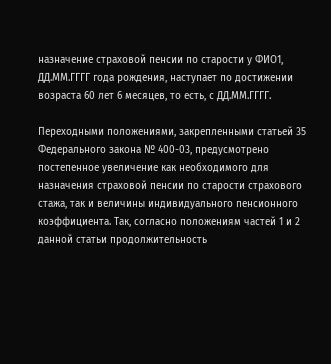назначение страховой пенсии по старости у ФИО1, ДД.ММ.ГГГГ года рождения, наступает по достижении возраста 60 лет 6 месяцев, то есть, с ДД.ММ.ГГГГ.

Переходными положениями, закрепленными статьей 35 Федерального закона № 400-03, предусмотрено постепенное увеличение как необходимого для назначения страховой пенсии по старости страхового стажа, так и величины индивидуального пенсионного коэффициента. Так, согласно положениям частей 1 и 2 данной статьи продолжительность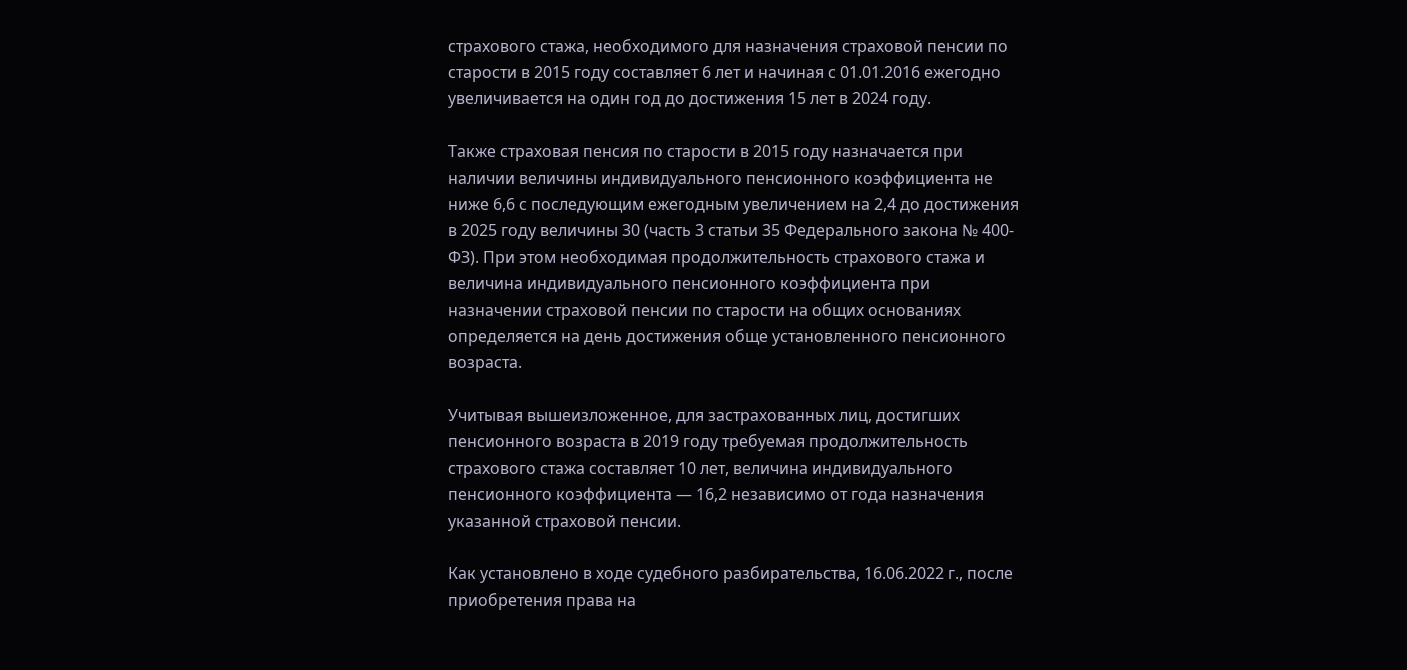страхового стажа, необходимого для назначения страховой пенсии по старости в 2015 году составляет 6 лет и начиная с 01.01.2016 ежегодно увеличивается на один год до достижения 15 лет в 2024 году.

Также страховая пенсия по старости в 2015 году назначается при наличии величины индивидуального пенсионного коэффициента не ниже 6,6 с последующим ежегодным увеличением на 2,4 до достижения в 2025 году величины 30 (часть 3 статьи 35 Федерального закона № 400-ФЗ). При этом необходимая продолжительность страхового стажа и величина индивидуального пенсионного коэффициента при назначении страховой пенсии по старости на общих основаниях определяется на день достижения обще установленного пенсионного возраста.

Учитывая вышеизложенное, для застрахованных лиц, достигших пенсионного возраста в 2019 году требуемая продолжительность страхового стажа составляет 10 лет, величина индивидуального пенсионного коэффициента — 16,2 независимо от года назначения указанной страховой пенсии.

Как установлено в ходе судебного разбирательства, 16.06.2022 г., после приобретения права на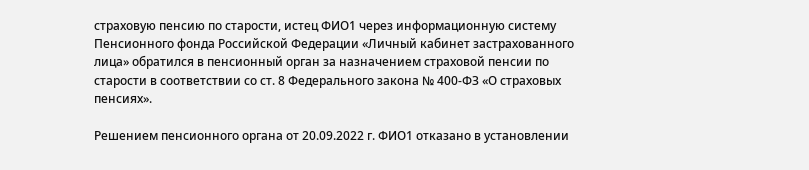страховую пенсию по старости, истец ФИО1 через информационную систему Пенсионного фонда Российской Федерации «Личный кабинет застрахованного лица» обратился в пенсионный орган за назначением страховой пенсии по старости в соответствии со ст. 8 Федерального закона № 400-ФЗ «О страховых пенсиях».

Решением пенсионного органа от 20.09.2022 г. ФИО1 отказано в установлении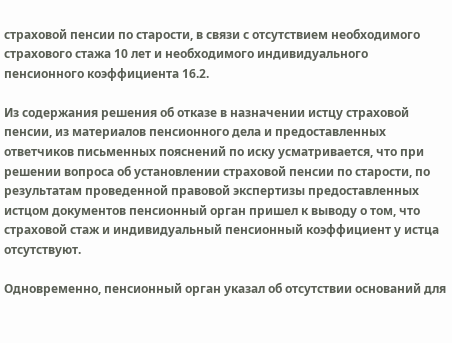страховой пенсии по старости, в связи с отсутствием необходимого страхового стажа 10 лет и необходимого индивидуального пенсионного коэффициента 16.2.

Из содержания решения об отказе в назначении истцу страховой пенсии, из материалов пенсионного дела и предоставленных ответчиков письменных пояснений по иску усматривается, что при решении вопроса об установлении страховой пенсии по старости, по результатам проведенной правовой экспертизы предоставленных истцом документов пенсионный орган пришел к выводу о том, что страховой стаж и индивидуальный пенсионный коэффициент у истца отсутствуют.

Одновременно, пенсионный орган указал об отсутствии оснований для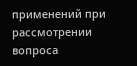применений при рассмотрении вопроса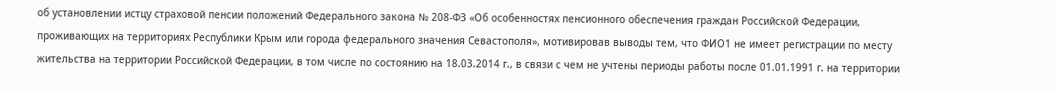об установлении истцу страховой пенсии положений Федерального закона № 208-ФЗ «Об особенностях пенсионного обеспечения граждан Российской Федерации, проживающих на территориях Республики Крым или города федерального значения Севастополя», мотивировав выводы тем, что ФИО1 не имеет регистрации по месту жительства на территории Российской Федерации, в том числе по состоянию на 18.03.2014 г., в связи с чем не учтены периоды работы после 01.01.1991 г. на территории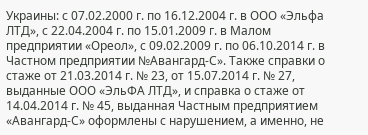Украины: с 07.02.2000 г. по 16.12.2004 г. в ООО «Эльфа ЛТД», с 22.04.2004 г. по 15.01.2009 г. в Малом предприятии «Ореол», с 09.02.2009 г. по 06.10.2014 г. в Частном предприятии №Авангард-С». Также справки о стаже от 21.03.2014 г. № 23, от 15.07.2014 г. № 27, выданные ООО «ЭльФА ЛТД», и справка о стаже от 14.04.2014 г. № 45, выданная Частным предприятием «Авангард-С» оформлены с нарушением, а именно, не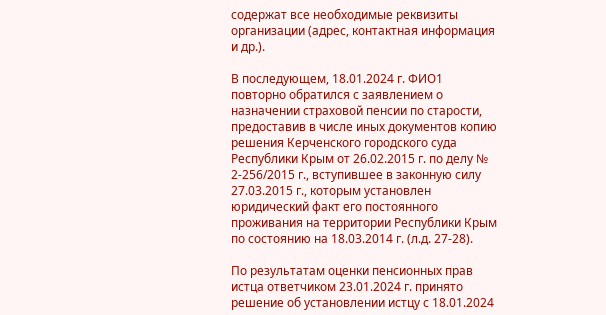содержат все необходимые реквизиты организации (адрес, контактная информация и др.).

В последующем, 18.01.2024 г. ФИО1 повторно обратился с заявлением о назначении страховой пенсии по старости, предоставив в числе иных документов копию решения Керченского городского суда Республики Крым от 26.02.2015 г. по делу № 2-256/2015 г., вступившее в законную силу 27.03.2015 г., которым установлен юридический факт его постоянного проживания на территории Республики Крым по состоянию на 18.03.2014 г. (л.д. 27-28).

По результатам оценки пенсионных прав истца ответчиком 23.01.2024 г. принято решение об установлении истцу с 18.01.2024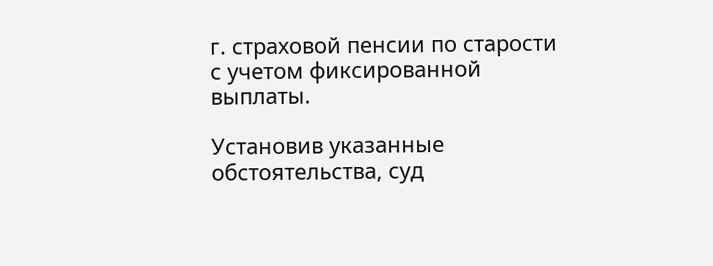г. страховой пенсии по старости с учетом фиксированной выплаты.

Установив указанные обстоятельства, суд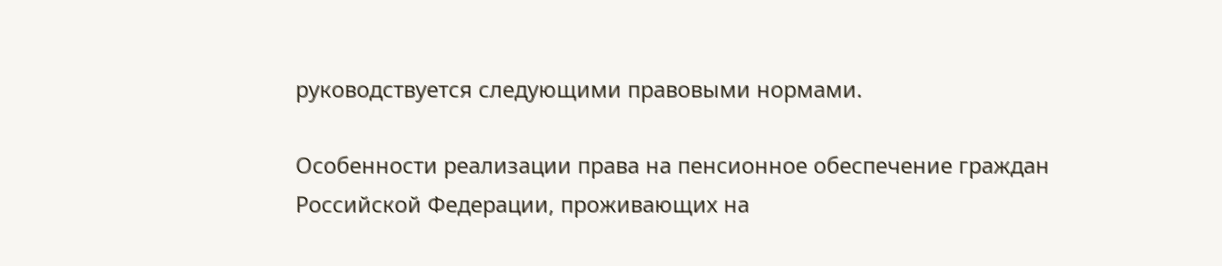руководствуется следующими правовыми нормами.

Особенности реализации права на пенсионное обеспечение граждан Российской Федерации, проживающих на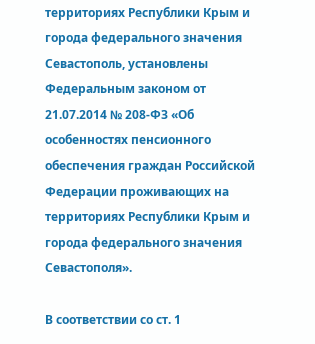территориях Республики Крым и города федерального значения Севастополь, установлены Федеральным законом от 21.07.2014 № 208-ФЗ «Об особенностях пенсионного обеспечения граждан Российской Федерации проживающих на территориях Республики Крым и города федерального значения Севастополя».

В соответствии со ст. 1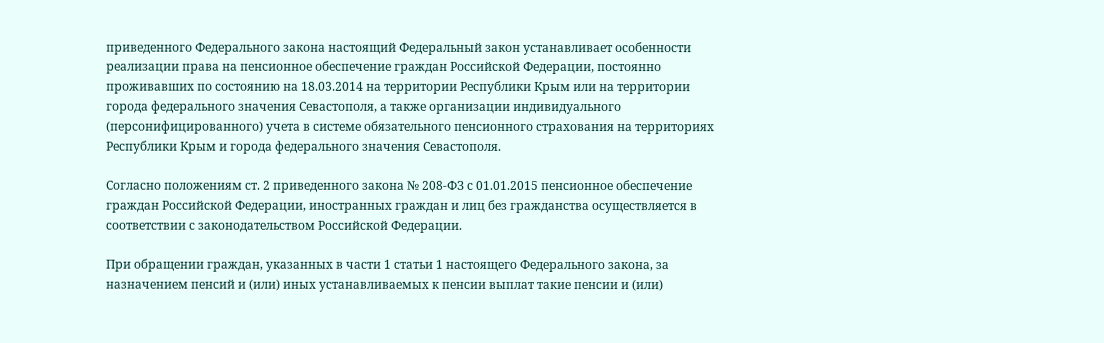приведенного Федерального закона настоящий Федеральный закон устанавливает особенности реализации права на пенсионное обеспечение граждан Российской Федерации, постоянно проживавших по состоянию на 18.03.2014 на территории Республики Крым или на территории города федерального значения Севастополя, а также организации индивидуального (персонифицированного) учета в системе обязательного пенсионного страхования на территориях Республики Крым и города федерального значения Севастополя.

Согласно положениям ст. 2 приведенного закона № 208-ФЗ с 01.01.2015 пенсионное обеспечение граждан Российской Федерации, иностранных граждан и лиц без гражданства осуществляется в соответствии с законодательством Российской Федерации.

При обращении граждан, указанных в части 1 статьи 1 настоящего Федерального закона, за назначением пенсий и (или) иных устанавливаемых к пенсии выплат такие пенсии и (или)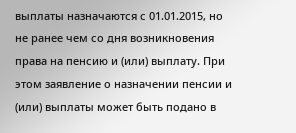выплаты назначаются с 01.01.2015, но не ранее чем со дня возникновения права на пенсию и (или) выплату. При этом заявление о назначении пенсии и (или) выплаты может быть подано в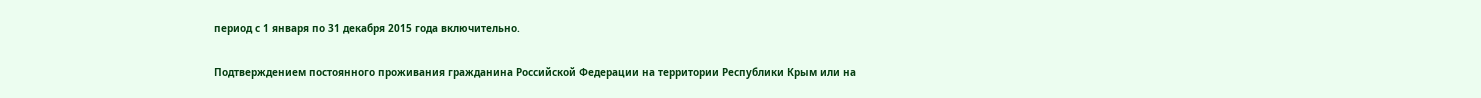период с 1 января по 31 декабря 2015 года включительно.

Подтверждением постоянного проживания гражданина Российской Федерации на территории Республики Крым или на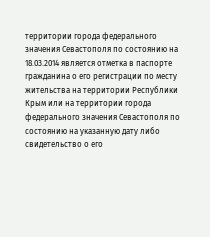территории города федерального значения Севастополя по состоянию на 18.03.2014 является отметка в паспорте гражданина о его регистрации по месту жительства на территории Республики Крым или на территории города федерального значения Севастополя по состоянию на указанную дату либо свидетельство о его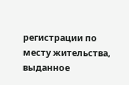регистрации по месту жительства, выданное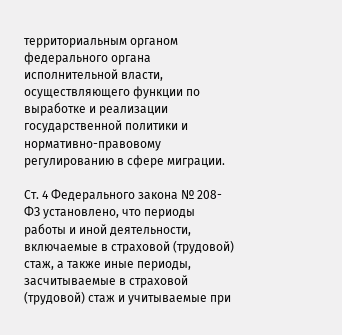территориальным органом федерального органа исполнительной власти, осуществляющего функции по выработке и реализации государственной политики и нормативно-правовому регулированию в сфере миграции.

Ст. 4 Федерального закона № 208-ФЗ установлено, что периоды работы и иной деятельности, включаемые в страховой (трудовой) стаж, а также иные периоды, засчитываемые в страховой (трудовой) стаж и учитываемые при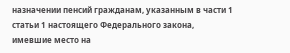назначении пенсий гражданам, указанным в части 1 статьи 1 настоящего Федерального закона, имевшие место на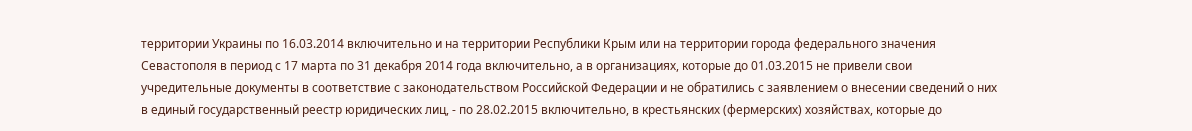территории Украины по 16.03.2014 включительно и на территории Республики Крым или на территории города федерального значения Севастополя в период с 17 марта по 31 декабря 2014 года включительно, а в организациях, которые до 01.03.2015 не привели свои учредительные документы в соответствие с законодательством Российской Федерации и не обратились с заявлением о внесении сведений о них в единый государственный реестр юридических лиц, - по 28.02.2015 включительно, в крестьянских (фермерских) хозяйствах, которые до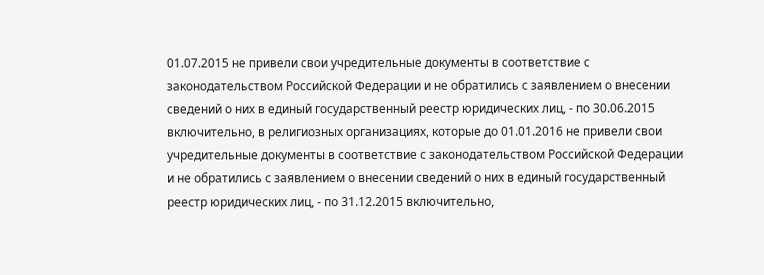01.07.2015 не привели свои учредительные документы в соответствие с законодательством Российской Федерации и не обратились с заявлением о внесении сведений о них в единый государственный реестр юридических лиц, - по 30.06.2015 включительно, в религиозных организациях, которые до 01.01.2016 не привели свои учредительные документы в соответствие с законодательством Российской Федерации и не обратились с заявлением о внесении сведений о них в единый государственный реестр юридических лиц, - по 31.12.2015 включительно,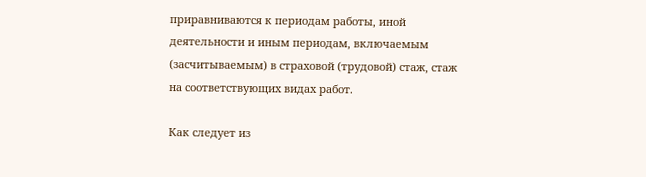приравниваются к периодам работы, иной деятельности и иным периодам, включаемым (засчитываемым) в страховой (трудовой) стаж, стаж на соответствующих видах работ.

Как следует из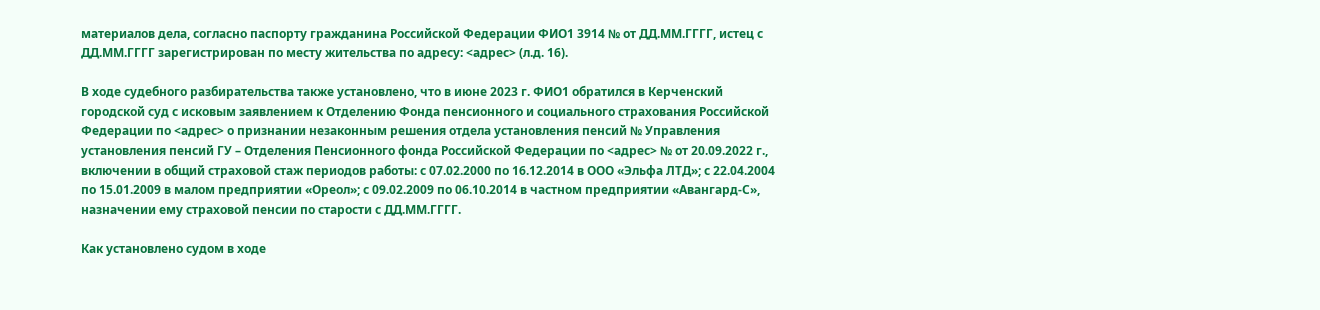материалов дела, согласно паспорту гражданина Российской Федерации ФИО1 3914 № от ДД.ММ.ГГГГ, истец с ДД.ММ.ГГГГ зарегистрирован по месту жительства по адресу: <адрес> (л.д. 16).

В ходе судебного разбирательства также установлено, что в июне 2023 г. ФИО1 обратился в Керченский городской суд с исковым заявлением к Отделению Фонда пенсионного и социального страхования Российской Федерации по <адрес> о признании незаконным решения отдела установления пенсий № Управления установления пенсий ГУ – Отделения Пенсионного фонда Российской Федерации по <адрес> № от 20.09.2022 г., включении в общий страховой стаж периодов работы: с 07.02.2000 по 16.12.2014 в ООО «Эльфа ЛТД»; с 22.04.2004 по 15.01.2009 в малом предприятии «Ореол»; с 09.02.2009 по 06.10.2014 в частном предприятии «Авангард-С», назначении ему страховой пенсии по старости с ДД.ММ.ГГГГ.

Как установлено судом в ходе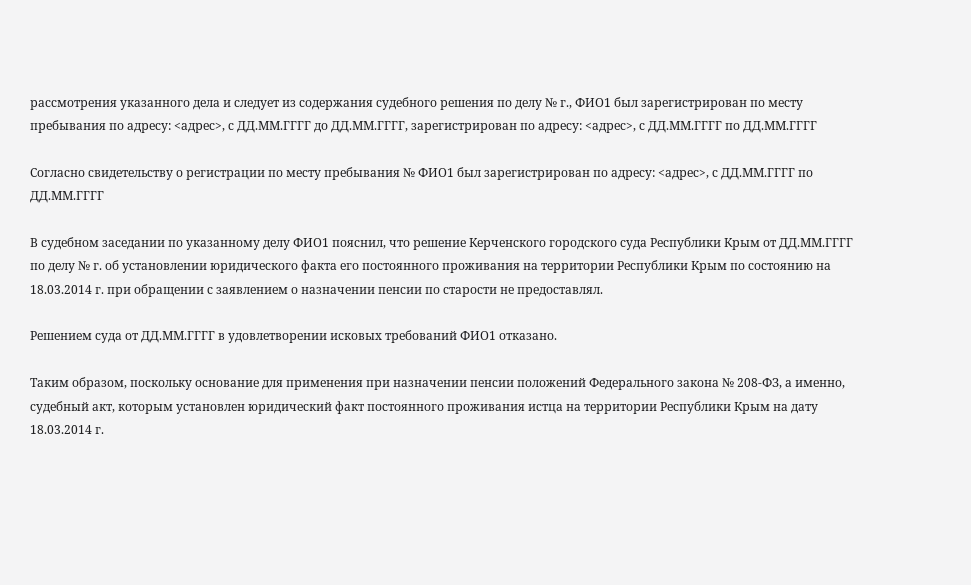рассмотрения указанного дела и следует из содержания судебного решения по делу № г., ФИО1 был зарегистрирован по месту пребывания по адресу: <адрес>, с ДД.ММ.ГГГГ до ДД.ММ.ГГГГ, зарегистрирован по адресу: <адрес>, с ДД.ММ.ГГГГ по ДД.ММ.ГГГГ

Согласно свидетельству о регистрации по месту пребывания № ФИО1 был зарегистрирован по адресу: <адрес>, с ДД.ММ.ГГГГ по ДД.ММ.ГГГГ

В судебном заседании по указанному делу ФИО1 пояснил, что решение Керченского городского суда Республики Крым от ДД.ММ.ГГГГ по делу № г. об установлении юридического факта его постоянного проживания на территории Республики Крым по состоянию на 18.03.2014 г. при обращении с заявлением о назначении пенсии по старости не предоставлял.

Решением суда от ДД.ММ.ГГГГ в удовлетворении исковых требований ФИО1 отказано.

Таким образом, поскольку основание для применения при назначении пенсии положений Федерального закона № 208-ФЗ, а именно, судебный акт, которым установлен юридический факт постоянного проживания истца на территории Республики Крым на дату 18.03.2014 г.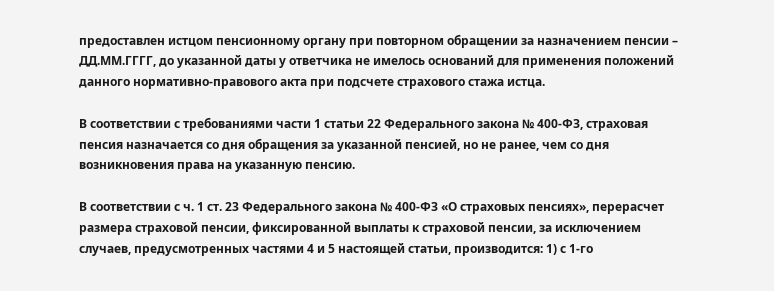предоставлен истцом пенсионному органу при повторном обращении за назначением пенсии – ДД.ММ.ГГГГ, до указанной даты у ответчика не имелось оснований для применения положений данного нормативно-правового акта при подсчете страхового стажа истца.

В соответствии с требованиями части 1 статьи 22 Федерального закона № 400-ФЗ, страховая пенсия назначается со дня обращения за указанной пенсией, но не ранее, чем со дня возникновения права на указанную пенсию.

В соответствии с ч. 1 ст. 23 Федерального закона № 400-ФЗ «О страховых пенсиях», перерасчет размера страховой пенсии, фиксированной выплаты к страховой пенсии, за исключением случаев, предусмотренных частями 4 и 5 настоящей статьи, производится: 1) с 1-го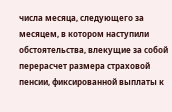числа месяца, следующего за месяцем, в котором наступили обстоятельства, влекущие за собой перерасчет размера страховой пенсии, фиксированной выплаты к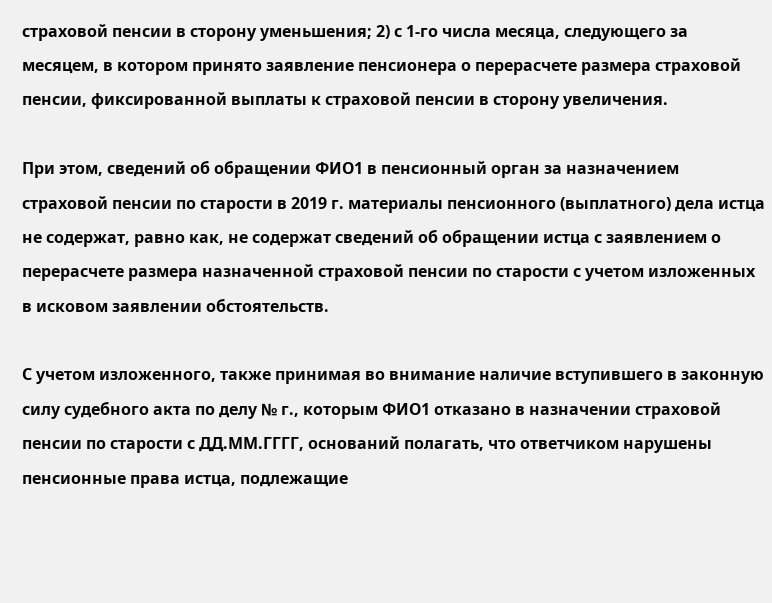страховой пенсии в сторону уменьшения; 2) с 1-го числа месяца, следующего за месяцем, в котором принято заявление пенсионера о перерасчете размера страховой пенсии, фиксированной выплаты к страховой пенсии в сторону увеличения.

При этом, сведений об обращении ФИО1 в пенсионный орган за назначением страховой пенсии по старости в 2019 г. материалы пенсионного (выплатного) дела истца не содержат, равно как, не содержат сведений об обращении истца с заявлением о перерасчете размера назначенной страховой пенсии по старости с учетом изложенных в исковом заявлении обстоятельств.

С учетом изложенного, также принимая во внимание наличие вступившего в законную силу судебного акта по делу № г., которым ФИО1 отказано в назначении страховой пенсии по старости с ДД.ММ.ГГГГ, оснований полагать, что ответчиком нарушены пенсионные права истца, подлежащие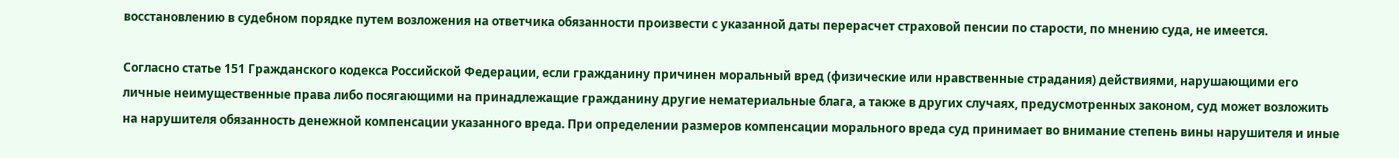восстановлению в судебном порядке путем возложения на ответчика обязанности произвести с указанной даты перерасчет страховой пенсии по старости, по мнению суда, не имеется.

Согласно статье 151 Гражданского кодекса Российской Федерации, если гражданину причинен моральный вред (физические или нравственные страдания) действиями, нарушающими его личные неимущественные права либо посягающими на принадлежащие гражданину другие нематериальные блага, а также в других случаях, предусмотренных законом, суд может возложить на нарушителя обязанность денежной компенсации указанного вреда. При определении размеров компенсации морального вреда суд принимает во внимание степень вины нарушителя и иные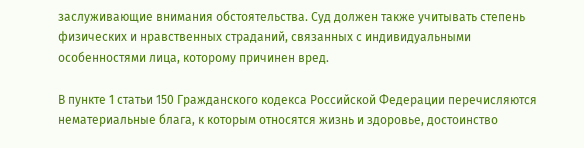заслуживающие внимания обстоятельства. Суд должен также учитывать степень физических и нравственных страданий, связанных с индивидуальными особенностями лица, которому причинен вред.

В пункте 1 статьи 150 Гражданского кодекса Российской Федерации перечисляются нематериальные блага, к которым относятся жизнь и здоровье, достоинство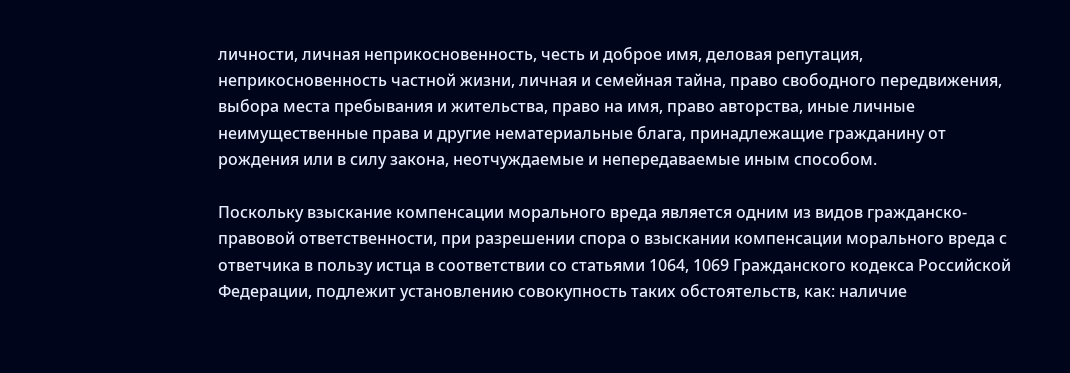личности, личная неприкосновенность, честь и доброе имя, деловая репутация, неприкосновенность частной жизни, личная и семейная тайна, право свободного передвижения, выбора места пребывания и жительства, право на имя, право авторства, иные личные неимущественные права и другие нематериальные блага, принадлежащие гражданину от рождения или в силу закона, неотчуждаемые и непередаваемые иным способом.

Поскольку взыскание компенсации морального вреда является одним из видов гражданско-правовой ответственности, при разрешении спора о взыскании компенсации морального вреда с ответчика в пользу истца в соответствии со статьями 1064, 1069 Гражданского кодекса Российской Федерации, подлежит установлению совокупность таких обстоятельств, как: наличие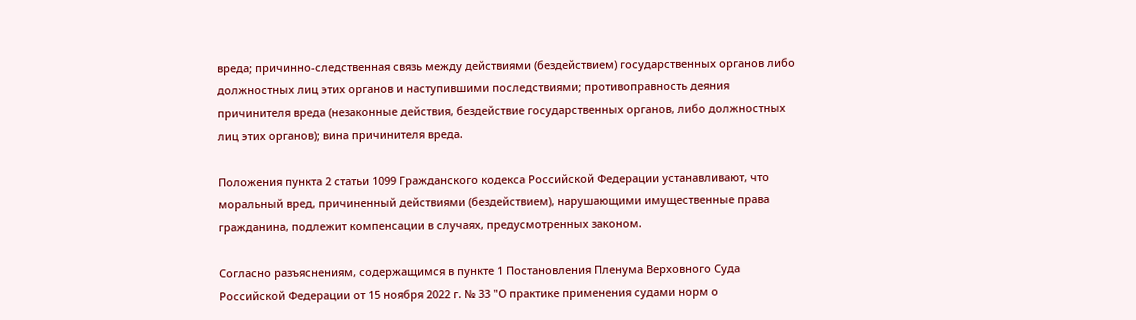вреда; причинно-следственная связь между действиями (бездействием) государственных органов либо должностных лиц этих органов и наступившими последствиями; противоправность деяния причинителя вреда (незаконные действия, бездействие государственных органов, либо должностных лиц этих органов); вина причинителя вреда.

Положения пункта 2 статьи 1099 Гражданского кодекса Российской Федерации устанавливают, что моральный вред, причиненный действиями (бездействием), нарушающими имущественные права гражданина, подлежит компенсации в случаях, предусмотренных законом.

Согласно разъяснениям, содержащимся в пункте 1 Постановления Пленума Верховного Суда Российской Федерации от 15 ноября 2022 г. № 33 "О практике применения судами норм о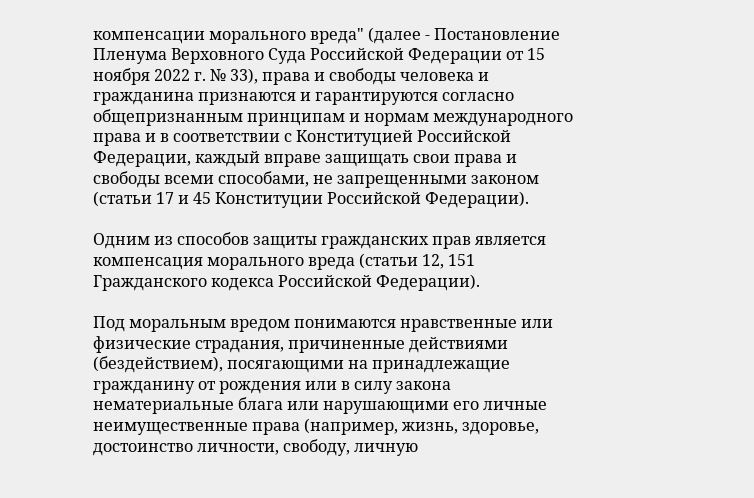компенсации морального вреда" (далее - Постановление Пленума Верховного Суда Российской Федерации от 15 ноября 2022 г. № 33), права и свободы человека и гражданина признаются и гарантируются согласно общепризнанным принципам и нормам международного права и в соответствии с Конституцией Российской Федерации, каждый вправе защищать свои права и свободы всеми способами, не запрещенными законом (статьи 17 и 45 Конституции Российской Федерации).

Одним из способов защиты гражданских прав является компенсация морального вреда (статьи 12, 151 Гражданского кодекса Российской Федерации).

Под моральным вредом понимаются нравственные или физические страдания, причиненные действиями (бездействием), посягающими на принадлежащие гражданину от рождения или в силу закона нематериальные блага или нарушающими его личные неимущественные права (например, жизнь, здоровье, достоинство личности, свободу, личную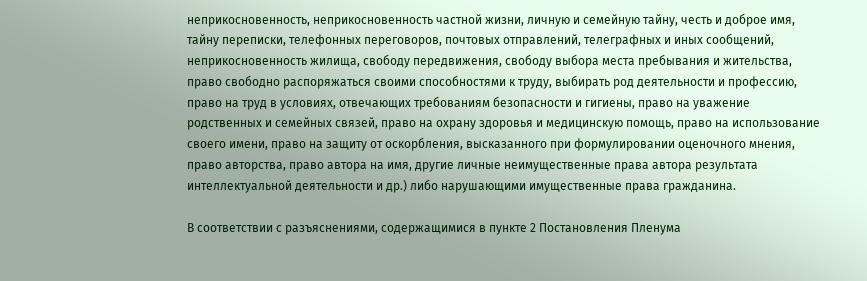неприкосновенность, неприкосновенность частной жизни, личную и семейную тайну, честь и доброе имя, тайну переписки, телефонных переговоров, почтовых отправлений, телеграфных и иных сообщений, неприкосновенность жилища, свободу передвижения, свободу выбора места пребывания и жительства, право свободно распоряжаться своими способностями к труду, выбирать род деятельности и профессию, право на труд в условиях, отвечающих требованиям безопасности и гигиены, право на уважение родственных и семейных связей, право на охрану здоровья и медицинскую помощь, право на использование своего имени, право на защиту от оскорбления, высказанного при формулировании оценочного мнения, право авторства, право автора на имя, другие личные неимущественные права автора результата интеллектуальной деятельности и др.) либо нарушающими имущественные права гражданина.

В соответствии с разъяснениями, содержащимися в пункте 2 Постановления Пленума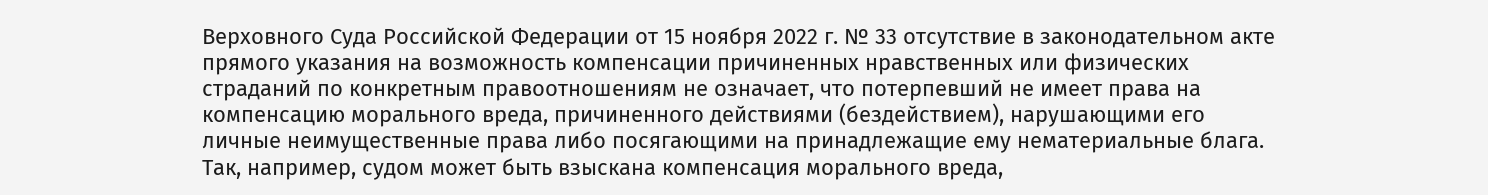Верховного Суда Российской Федерации от 15 ноября 2022 г. № 33 отсутствие в законодательном акте прямого указания на возможность компенсации причиненных нравственных или физических страданий по конкретным правоотношениям не означает, что потерпевший не имеет права на компенсацию морального вреда, причиненного действиями (бездействием), нарушающими его личные неимущественные права либо посягающими на принадлежащие ему нематериальные блага. Так, например, судом может быть взыскана компенсация морального вреда,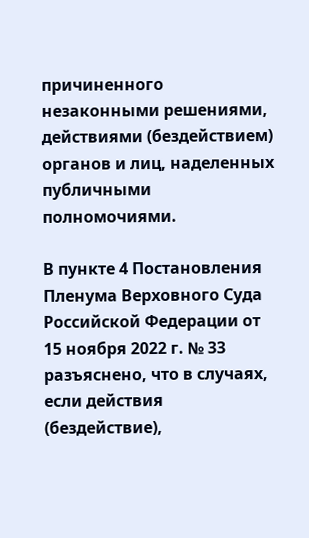причиненного незаконными решениями, действиями (бездействием) органов и лиц, наделенных публичными полномочиями.

В пункте 4 Постановления Пленума Верховного Суда Российской Федерации от 15 ноября 2022 г. № 33 разъяснено, что в случаях, если действия (бездействие),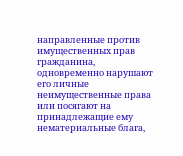направленные против имущественных прав гражданина, одновременно нарушают его личные неимущественные права или посягают на принадлежащие ему нематериальные блага,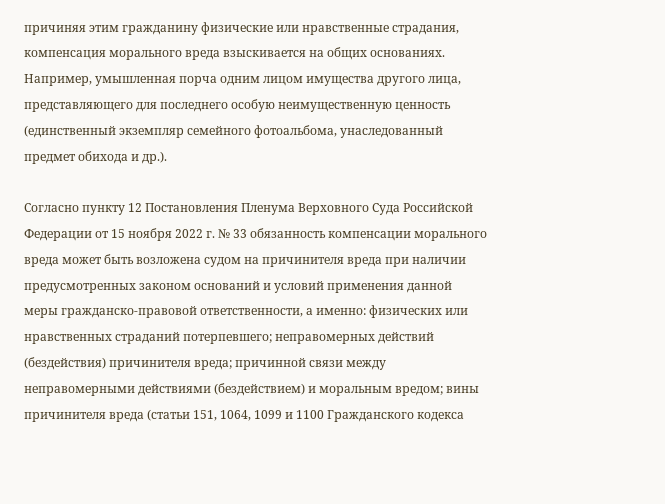причиняя этим гражданину физические или нравственные страдания, компенсация морального вреда взыскивается на общих основаниях. Например, умышленная порча одним лицом имущества другого лица, представляющего для последнего особую неимущественную ценность (единственный экземпляр семейного фотоальбома, унаследованный предмет обихода и др.).

Согласно пункту 12 Постановления Пленума Верховного Суда Российской Федерации от 15 ноября 2022 г. № 33 обязанность компенсации морального вреда может быть возложена судом на причинителя вреда при наличии предусмотренных законом оснований и условий применения данной меры гражданско-правовой ответственности, а именно: физических или нравственных страданий потерпевшего; неправомерных действий (бездействия) причинителя вреда; причинной связи между неправомерными действиями (бездействием) и моральным вредом; вины причинителя вреда (статьи 151, 1064, 1099 и 1100 Гражданского кодекса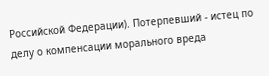Российской Федерации). Потерпевший - истец по делу о компенсации морального вреда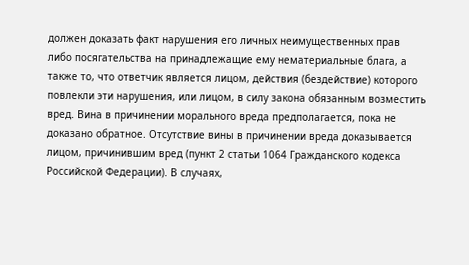должен доказать факт нарушения его личных неимущественных прав либо посягательства на принадлежащие ему нематериальные блага, а также то, что ответчик является лицом, действия (бездействие) которого повлекли эти нарушения, или лицом, в силу закона обязанным возместить вред. Вина в причинении морального вреда предполагается, пока не доказано обратное. Отсутствие вины в причинении вреда доказывается лицом, причинившим вред (пункт 2 статьи 1064 Гражданского кодекса Российской Федерации). В случаях,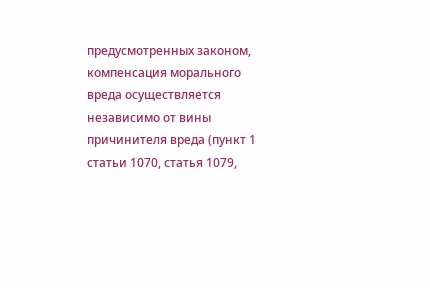предусмотренных законом, компенсация морального вреда осуществляется независимо от вины причинителя вреда (пункт 1 статьи 1070, статья 1079,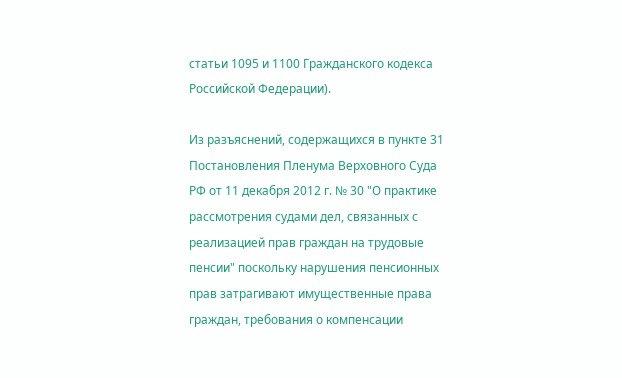статьи 1095 и 1100 Гражданского кодекса Российской Федерации).

Из разъяснений, содержащихся в пункте 31 Постановления Пленума Верховного Суда РФ от 11 декабря 2012 г. № 30 "О практике рассмотрения судами дел, связанных с реализацией прав граждан на трудовые пенсии" поскольку нарушения пенсионных прав затрагивают имущественные права граждан, требования о компенсации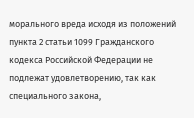морального вреда исходя из положений пункта 2 статьи 1099 Гражданского кодекса Российской Федерации не подлежат удовлетворению, так как специального закона,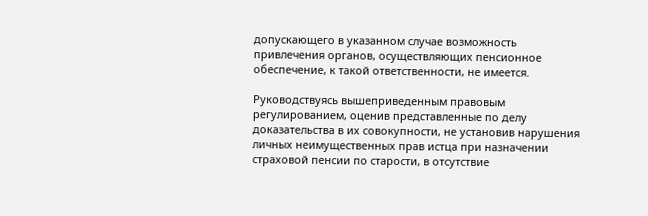допускающего в указанном случае возможность привлечения органов, осуществляющих пенсионное обеспечение, к такой ответственности, не имеется.

Руководствуясь вышеприведенным правовым регулированием, оценив представленные по делу доказательства в их совокупности, не установив нарушения личных неимущественных прав истца при назначении страховой пенсии по старости, в отсутствие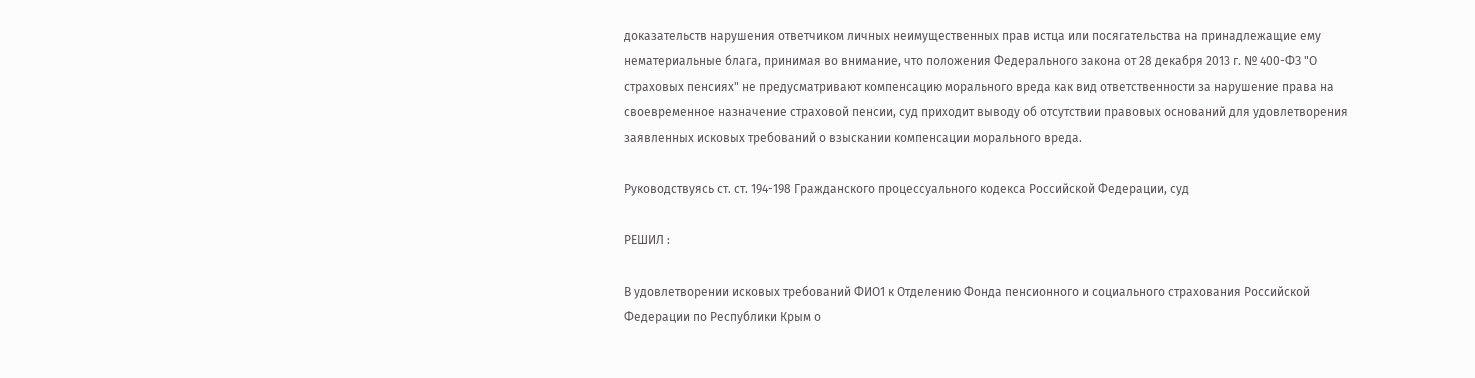доказательств нарушения ответчиком личных неимущественных прав истца или посягательства на принадлежащие ему нематериальные блага, принимая во внимание, что положения Федерального закона от 28 декабря 2013 г. № 400-ФЗ "О страховых пенсиях" не предусматривают компенсацию морального вреда как вид ответственности за нарушение права на своевременное назначение страховой пенсии, суд приходит выводу об отсутствии правовых оснований для удовлетворения заявленных исковых требований о взыскании компенсации морального вреда.

Руководствуясь ст. ст. 194-198 Гражданского процессуального кодекса Российской Федерации, суд

РЕШИЛ :

В удовлетворении исковых требований ФИО1 к Отделению Фонда пенсионного и социального страхования Российской Федерации по Республики Крым о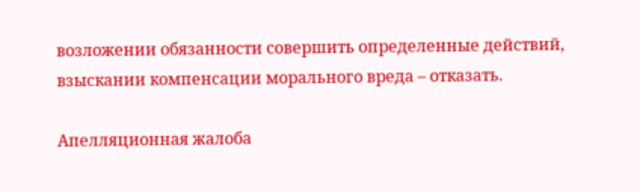возложении обязанности совершить определенные действий, взыскании компенсации морального вреда – отказать.

Апелляционная жалоба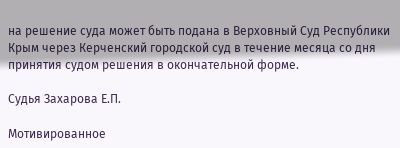на решение суда может быть подана в Верховный Суд Республики Крым через Керченский городской суд в течение месяца со дня принятия судом решения в окончательной форме.

Судья Захарова Е.П.

Мотивированное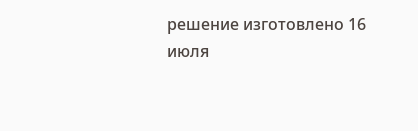решение изготовлено 16 июля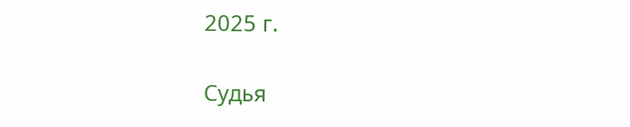2025 г.

Судья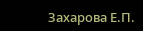Захарова Е.П.